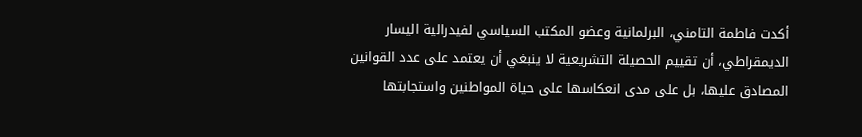أكدت فاطمة التامني، البرلمانية وعضو المكتب السياسي لفيدرالية اليسار الديمقراطي، أن تقييم الحصيلة التشريعية لا ينبغي أن يعتمد على عدد القوانين المصادق عليها، بل على مدى انعكاسها على حياة المواطنين واستجابتها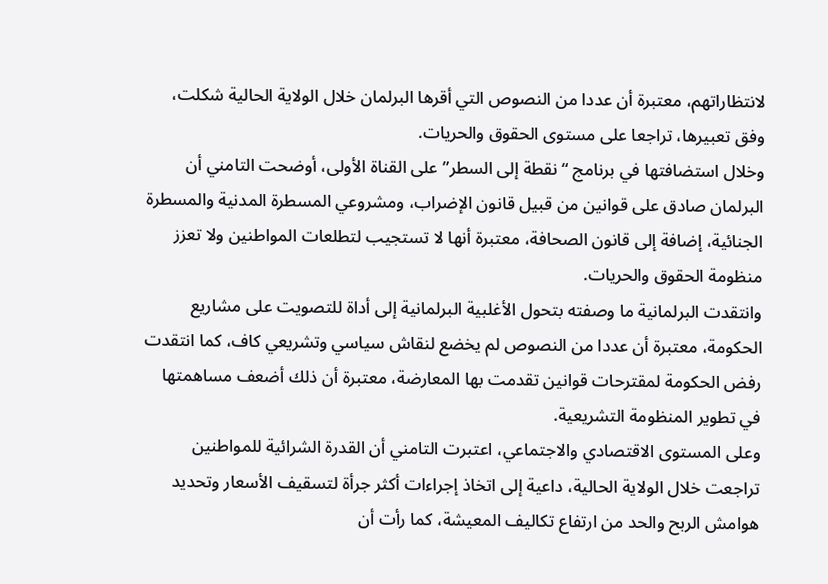لانتظاراتهم، معتبرة أن عددا من النصوص التي أقرها البرلمان خلال الولاية الحالية شكلت، وفق تعبيرها، تراجعا على مستوى الحقوق والحريات.
وخلال استضافتها في برنامج “نقطة إلى السطر” على القناة الأولى، أوضحت التامني أن البرلمان صادق على قوانين من قبيل قانون الإضراب، ومشروعي المسطرة المدنية والمسطرة الجنائية، إضافة إلى قانون الصحافة، معتبرة أنها لا تستجيب لتطلعات المواطنين ولا تعزز منظومة الحقوق والحريات.
وانتقدت البرلمانية ما وصفته بتحول الأغلبية البرلمانية إلى أداة للتصويت على مشاريع الحكومة، معتبرة أن عددا من النصوص لم يخضع لنقاش سياسي وتشريعي كاف، كما انتقدت رفض الحكومة لمقترحات قوانين تقدمت بها المعارضة، معتبرة أن ذلك أضعف مساهمتها في تطوير المنظومة التشريعية.
وعلى المستوى الاقتصادي والاجتماعي، اعتبرت التامني أن القدرة الشرائية للمواطنين تراجعت خلال الولاية الحالية، داعية إلى اتخاذ إجراءات أكثر جرأة لتسقيف الأسعار وتحديد هوامش الربح والحد من ارتفاع تكاليف المعيشة، كما رأت أن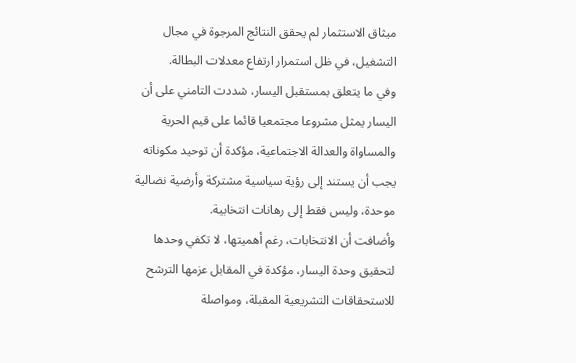ميثاق الاستثمار لم يحقق النتائج المرجوة في مجال التشغيل، في ظل استمرار ارتفاع معدلات البطالة.
وفي ما يتعلق بمستقبل اليسار، شددت التامني على أن اليسار يمثل مشروعا مجتمعيا قائما على قيم الحرية والمساواة والعدالة الاجتماعية، مؤكدة أن توحيد مكوناته يجب أن يستند إلى رؤية سياسية مشتركة وأرضية نضالية موحدة، وليس فقط إلى رهانات انتخابية.
وأضافت أن الانتخابات، رغم أهميتها، لا تكفي وحدها لتحقيق وحدة اليسار، مؤكدة في المقابل عزمها الترشح للاستحقاقات التشريعية المقبلة، ومواصلة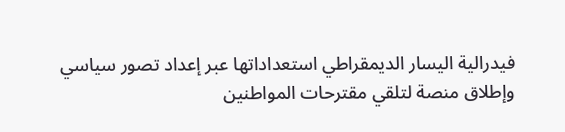فيدرالية اليسار الديمقراطي استعداداتها عبر إعداد تصور سياسي وإطلاق منصة لتلقي مقترحات المواطنين